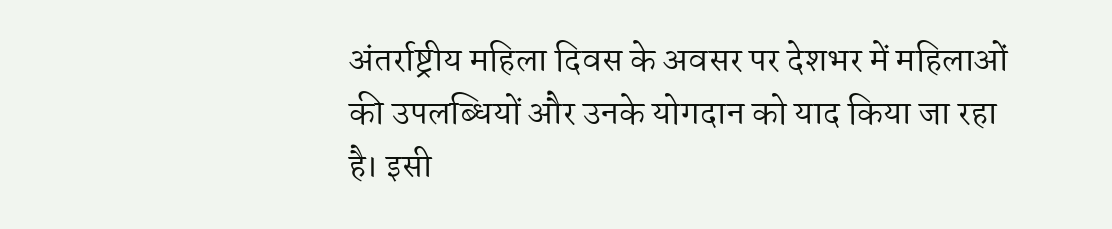अंतर्राष्ट्रीय महिला दिवस के अवसर पर देशभर में महिलाओं की उपलब्धियों और उनके योगदान को याद किया जा रहा है। इसी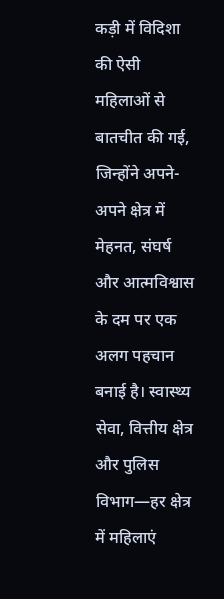कड़ी में विदिशा की ऐसी महिलाओं से बातचीत की गई, जिन्होंने अपने-अपने क्षेत्र में मेहनत, संघर्ष और आत्मविश्वास के दम पर एक अलग पहचान बनाई है। स्वास्थ्य सेवा, वित्तीय क्षेत्र और पुलिस विभाग—हर क्षेत्र में महिलाएं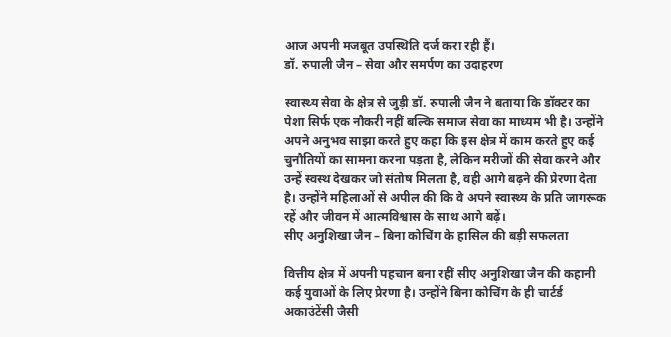आज अपनी मजबूत उपस्थिति दर्ज करा रही हैं।
डॉ. रुपाली जैन – सेवा और समर्पण का उदाहरण

स्वास्थ्य सेवा के क्षेत्र से जुड़ी डॉ. रुपाली जैन ने बताया कि डॉक्टर का पेशा सिर्फ एक नौकरी नहीं बल्कि समाज सेवा का माध्यम भी है। उन्होंने अपने अनुभव साझा करते हुए कहा कि इस क्षेत्र में काम करते हुए कई चुनौतियों का सामना करना पड़ता है, लेकिन मरीजों की सेवा करने और उन्हें स्वस्थ देखकर जो संतोष मिलता है, वही आगे बढ़ने की प्रेरणा देता है। उन्होंने महिलाओं से अपील की कि वे अपने स्वास्थ्य के प्रति जागरूक रहें और जीवन में आत्मविश्वास के साथ आगे बढ़ें।
सीए अनुशिखा जैन – बिना कोचिंग के हासिल की बड़ी सफलता

वित्तीय क्षेत्र में अपनी पहचान बना रहीं सीए अनुशिखा जैन की कहानी कई युवाओं के लिए प्रेरणा है। उन्होंने बिना कोचिंग के ही चार्टर्ड अकाउंटेंसी जैसी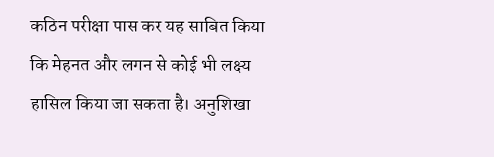कठिन परीक्षा पास कर यह साबित किया कि मेहनत और लगन से कोई भी लक्ष्य हासिल किया जा सकता है। अनुशिखा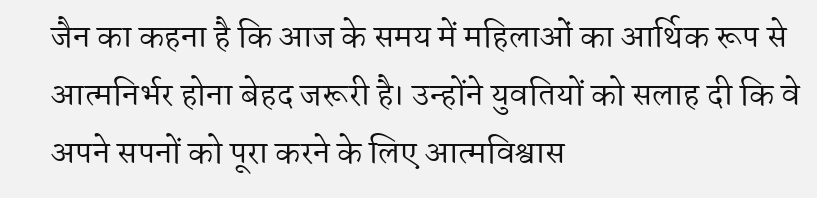जैन का कहना है कि आज के समय में महिलाओं का आर्थिक रूप से आत्मनिर्भर होना बेहद जरूरी है। उन्होंने युवतियों को सलाह दी कि वे अपने सपनों को पूरा करने के लिए आत्मविश्वास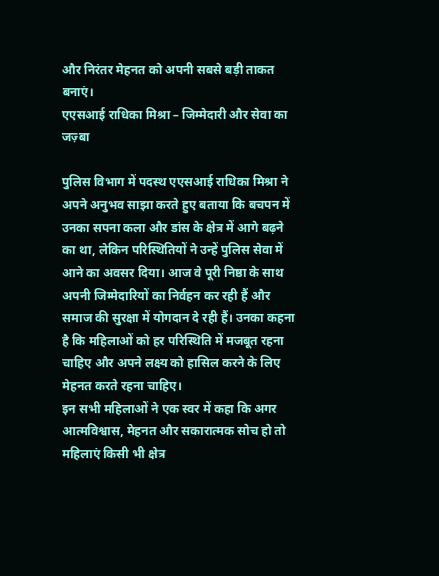और निरंतर मेहनत को अपनी सबसे बड़ी ताकत बनाएं।
एएसआई राधिका मिश्रा – जिम्मेदारी और सेवा का जज़्बा

पुलिस विभाग में पदस्थ एएसआई राधिका मिश्रा ने अपने अनुभव साझा करते हुए बताया कि बचपन में उनका सपना कला और डांस के क्षेत्र में आगे बढ़ने का था, लेकिन परिस्थितियों ने उन्हें पुलिस सेवा में आने का अवसर दिया। आज वे पूरी निष्ठा के साथ अपनी जिम्मेदारियों का निर्वहन कर रही हैं और समाज की सुरक्षा में योगदान दे रही हैं। उनका कहना है कि महिलाओं को हर परिस्थिति में मजबूत रहना चाहिए और अपने लक्ष्य को हासिल करने के लिए मेहनत करते रहना चाहिए।
इन सभी महिलाओं ने एक स्वर में कहा कि अगर आत्मविश्वास, मेहनत और सकारात्मक सोच हो तो महिलाएं किसी भी क्षेत्र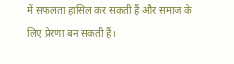में सफलता हासिल कर सकती हैं और समाज के लिए प्रेरणा बन सकती हैं।